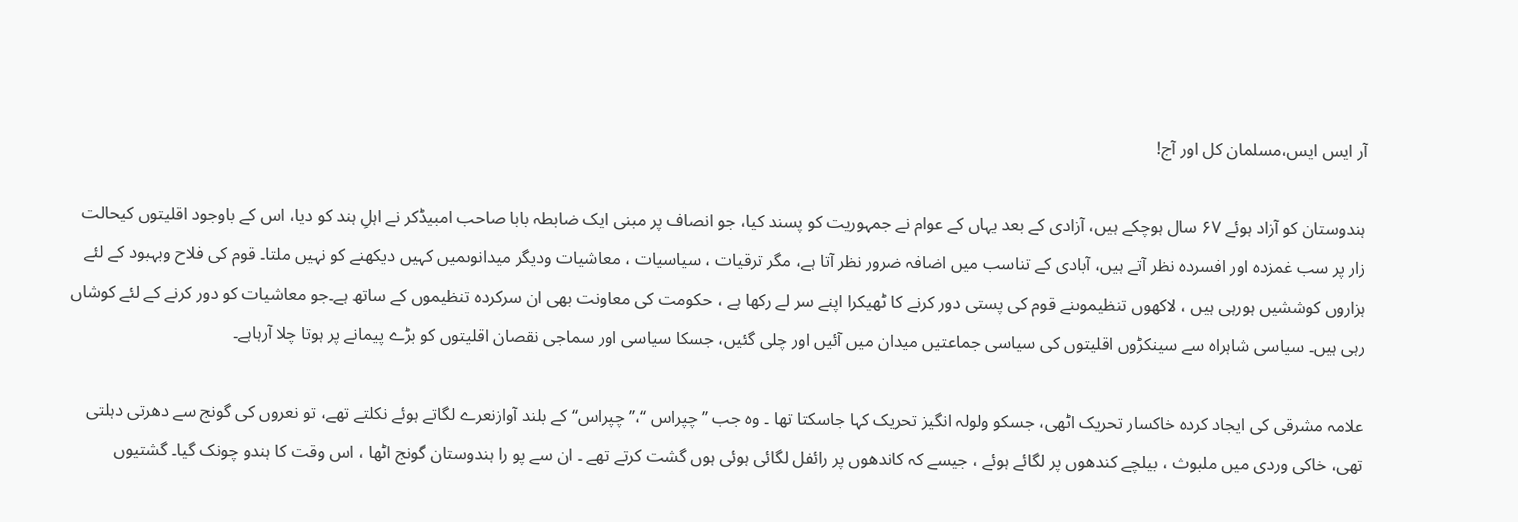آر ایس ایس،مسلمان کل اور آج!

ہندوستان کو آزاد ہوئے ۶۷ سال ہوچکے ہیں، آزادی کے بعد یہاں کے عوام نے جمہوریت کو پسند کیا، جو انصاف پر مبنی ایک ضابطہ بابا صاحب امبیڈکر نے اہلِ ہند کو دیا، اس کے باوجود اقلیتوں کیحالت زار پر سب غمزدہ اور افسردہ نظر آتے ہیں، آبادی کے تناسب میں اضافہ ضرور نظر آتا ہے، مگر ترقیات ، سیاسیات ، معاشیات ودیگر میدانوںمیں کہیں دیکھنے کو نہیں ملتا۔ قوم کی فلاح وبہبود کے لئے ہزاروں کوششیں ہورہی ہیں ، لاکھوں تنظیموںنے قوم کی پستی دور کرنے کا ٹھیکرا اپنے سر لے رکھا ہے ، حکومت کی معاونت بھی ان سرکردہ تنظیموں کے ساتھ ہے۔جو معاشیات کو دور کرنے کے لئے کوشاں رہی ہیں۔ سیاسی شاہراہ سے سینکڑوں اقلیتوں کی سیاسی جماعتیں میدان میں آئیں اور چلی گئیں، جسکا سیاسی اور سماجی نقصان اقلیتوں کو بڑے پیمانے پر ہوتا چلا آرہاہے۔

علامہ مشرقی کی ایجاد کردہ خاکسار تحریک اٹھی، جسکو ولولہ انگیز تحریک کہا جاسکتا تھا ۔ وہ جب ’’چپراس ‘‘،’’چپراس‘‘ کے بلند آوازنعرے لگاتے ہوئے نکلتے تھے، تو نعروں کی گونج سے دھرتی دہلتی تھی، خاکی وردی میں ملبوث ، بیلچے کندھوں پر لگائے ہوئے ، جیسے کہ کاندھوں پر رائفل لگائی ہوئی ہوں گشت کرتے تھے ۔ ان سے پو را ہندوستان گونج اٹھا ، اس وقت کا ہندو چونک گیا۔ گشتیوں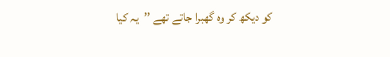کو دیکھ کر وہ گھبرا جاتے تھے ’’یہ کیا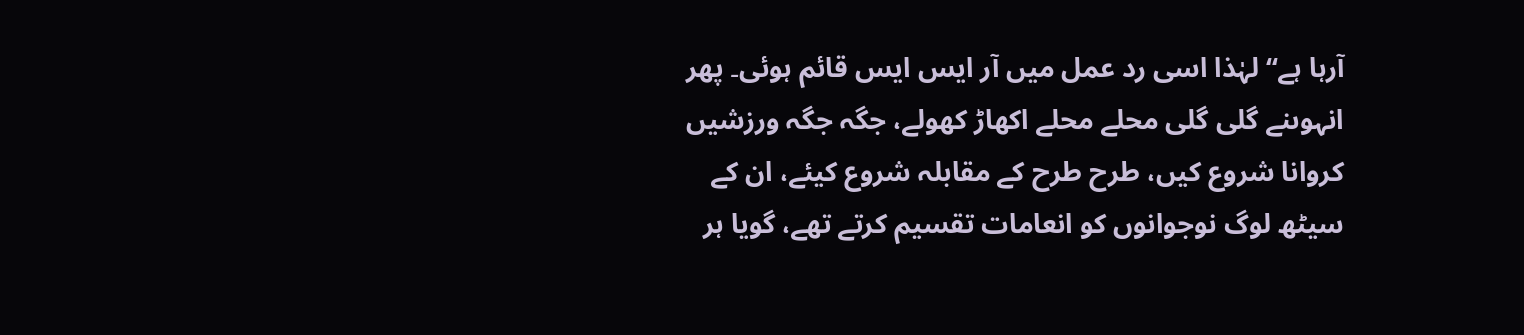آرہا ہے‘‘ لہٰذا اسی رد عمل میں آر ایس ایس قائم ہوئی۔ پھر انہوںنے گلی گلی محلے محلے اکھاڑ کھولے، جگہ جگہ ورزشیں کروانا شروع کیں، طرح طرح کے مقابلہ شروع کیئے، ان کے سیٹھ لوگ نوجوانوں کو انعامات تقسیم کرتے تھے، گویا ہر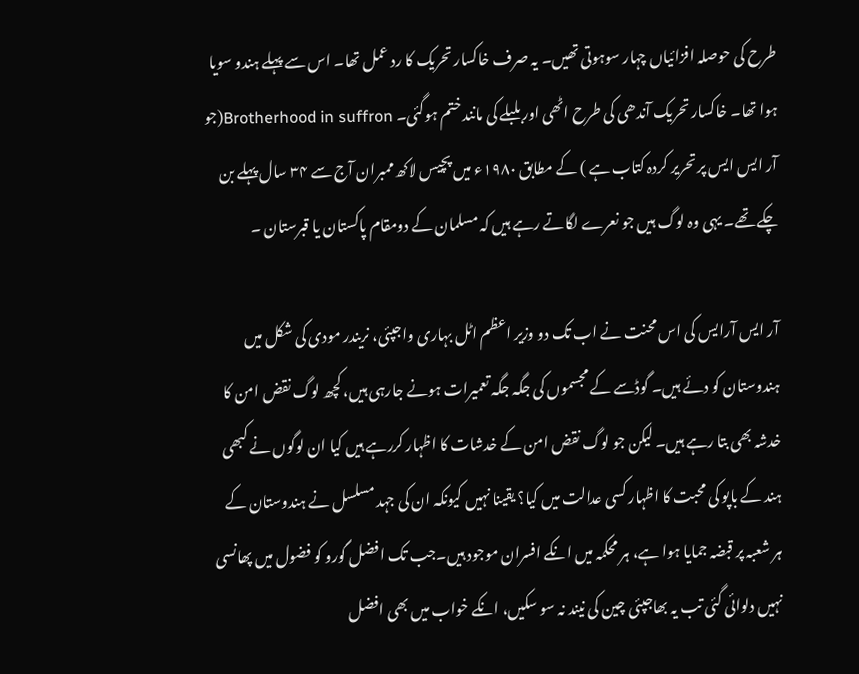طرح کی حوصلہ افزائیاں چہار سوہوتی تھیں۔ یہ صرف خاکسار تحریک کا رد عمل تھا۔ اس سے پہلے ہندو سویا ہوا تھا۔ خاکسار تحریک آندھی کی طرح اٹھی اور بلبلے کی مانند ختم ہوگئی۔ Brotherhood in suffron(جو آر ایس ایس پر تحریر کردہ کتاب ہے ) کے مطابق ۱۹۸۰ء میں پچیس لاکھ ممبران آج سے ۳۴ سال پہلے بن چکے تھے۔ یہی وہ لوگ ہیں جو نعرے لگاتے رہے ہیں کہ مسلمان کے دومقام پاکستان یا قبرستان ۔

آر ایس آرایس کی اس محنت نے اب تک دو وزیر اعظم اٹل بہاری واجپئی، نریندر مودی کی شکل میں ہندوستان کو دئے ہیں۔ گوڈسے کے مجسموں کی جگہ جگہ تعمیرات ہونے جارہی ہیں، کچھ لوگ نقض امن کا خدشہ بھی بتا رہے ہیں۔ لیکن جو لوگ نقض امن کے خدشات کا اظہار کررہے ہیں کیا ان لوگوں نے کبھی ہند کے باپو کی محبت کا اظہار کسی عدالت میں کیا؟ یقینا نہیں کیونکہ ان کی جہد مسلسل نے ہندوستان کے ہر شعبہ پر قبضہ جمایا ہوا ہے، ہر محکمہ میں انکے افسران موجود ہیں۔جب تک افضل گورو کو فضول میں پھانسی نہیں دلوائی گئی تب یہ بھاجپئی چین کی نیند نہ سو سکیں، انکے خواب میں بھی افضل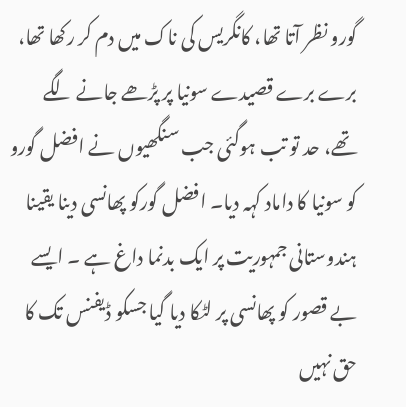گورو نظر آتا تھا، کانگریس کی ناک میں دم کر رکھا تھا، برے برے قصیدے سونیا پر پڑھے جانے لگے تھے، حد تو تب ہوگئی جب سنگھیوں نے افضل گورو کو سونیا کا داماد کہہ دیا۔ افضل گورکو پھانسی دینا یقینا ہندوستانی جمہوریت پر ایک بدنما داغ ہے ۔ ایسے بے قصور کو پھانسی پر لٹکا دیا گیا جسکو ڈیفنس تک کا حق نہیں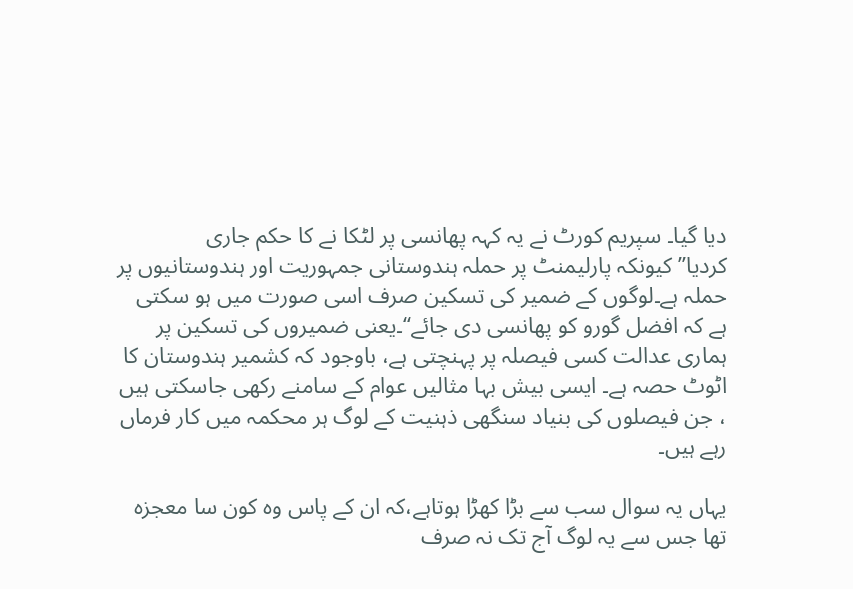دیا گیا۔ سپریم کورٹ نے یہ کہہ پھانسی پر لٹکا نے کا حکم جاری کردیا’’کیونکہ پارلیمنٹ پر حملہ ہندوستانی جمہوریت اور ہندوستانیوں پر حملہ ہے۔لوگوں کے ضمیر کی تسکین صرف اسی صورت میں ہو سکتی ہے کہ افضل گورو کو پھانسی دی جائے‘‘۔یعنی ضمیروں کی تسکین پر ہماری عدالت کسی فیصلہ پر پہنچتی ہے، باوجود کہ کشمیر ہندوستان کا اٹوٹ حصہ ہے۔ ایسی بیش بہا مثالیں عوام کے سامنے رکھی جاسکتی ہیں ، جن فیصلوں کی بنیاد سنگھی ذہنیت کے لوگ ہر محکمہ میں کار فرماں رہے ہیں۔

یہاں یہ سوال سب سے بڑا کھڑا ہوتاہے،کہ ان کے پاس وہ کون سا معجزہ تھا جس سے یہ لوگ آج تک نہ صرف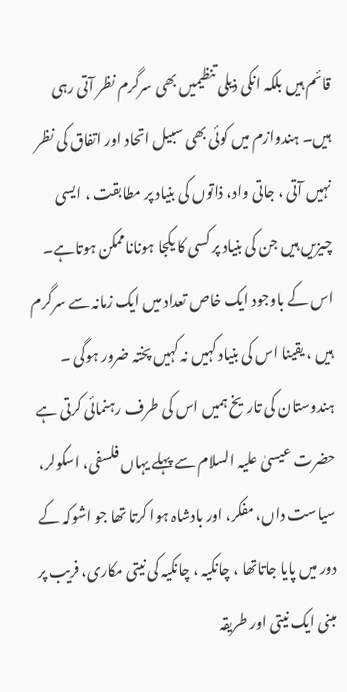قائم ہیں بلکہ انکی ذیلی تنظیمیں بھی سرگرم نظر آتی رہی ہیں۔ ہندوازم میں کوئی بھی سبیل اتحاد اور اتفاق کی نظر نہیں آتی ، جاتی واد، ذاتوں کی بنیاد پر مطابقت ، ایسی چیزیں ہیں جن کی بنیاد پر کسی کا یکجا ہوناناممکن ہوتاہے۔ اس کے باوجود ایک خاص تعداد میں ایک زمانہ سے سرگرم ہیں ، یقینا اس کی بنیاد کہیں نہ کہیں پختہ ضرور ہوگی ۔ ہندوستان کی تاریخ ہمیں اس کی طرف رہنمائی کرتی ہے حضرت عیسیٰ علیہ السلام سے پہلے یہاں فلسفی، اسکولر، سیاست داں، مفکر، اور بادشاہ ہوا کرتا تھا جو اشوکہ کے دور میں پایا جاتاتھا ، چانکیہ ، چانکیہ کی نیتی مکاری، فریب پر مبنی ایک نیتی اور طریقہ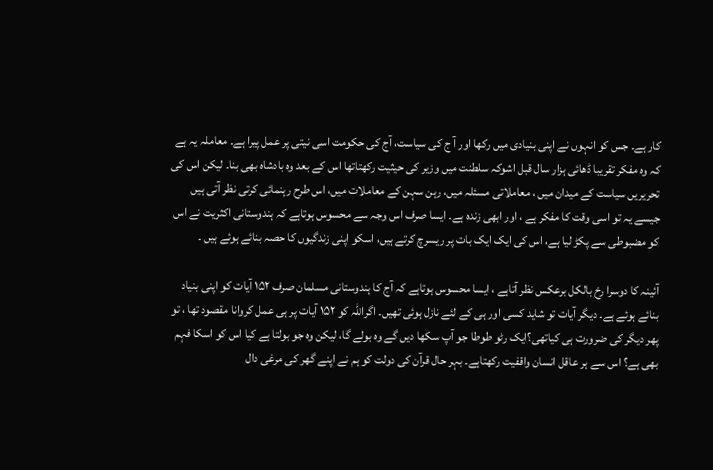کار ہے۔ جس کو انہوں نے اپنی بنیادی میں رکھا اور آ ج کی سیاست، آج کی حکومت اسی نیتی پر عمل پیرا ہے۔ معاملہ یہ ہے کہ وہ مفکر تقریبا ڈھائی ہزار سال قبل اشوکہ سلطنت میں وزیر کی حیثیت رکھتاتھا اس کے بعد وہ بادشاہ بھی بنا۔ لیکن اس کی تحریریں سیاست کے میدان میں ، معاملاتی مسئلہ میں، رہن سہن کے معاملات میں، اس طرح رہنمائی کرتی نظر آتی ہیں جیسے یہ تو اسی وقت کا مفکر ہے ، اور ابھی زندہ ہے۔ ایسا صرف اس وجہ سے محسوس ہوتاہے کہ ہندوستانی اکثریت نے اس کو مضبوطی سے پکڑ لیا ہے، اس کی ایک ایک بات پر ریسرچ کرتے ہیں، اسکو اپنی زندگیوں کا حصہ بنائے ہوئے ہیں ۔

آئینہ کا دوسرا رخ بالکل برعکس نظر آتاہے ، ایسا محسوس ہوتاہے کہ آج کا ہندوستانی مسلمان صرف ۱۵۲ آیات کو اپنی بنیاد بنائے ہوئے ہے۔ دیگر آیات تو شاید کسی اور ہی کے لئے نازل ہوئی تھیں۔ اگراللہ کو ۱۵۲ آیات پر ہی عمل کروانا مقصود تھا ، تو پھر دیگر کی ضرورت ہی کیاتھی؟ایک رٹو طوطا جو آپ سکھا دیں گے وہ بولے گا، لیکن وہ جو بولتا ہے کیا اس کو اسکا فہم بھی ہے؟ اس سے ہر عاقل انسان واقفیت رکھتاہے۔ بہر حال قرآن کی دولت کو ہم نے اپنے گھر کی مرغی دال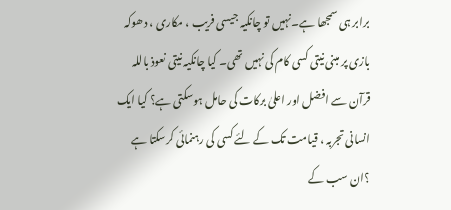برابر ہی سمجھا ہے۔نہیں تو چانکیہ جیسی فریب ، مکاری ، دھوکہ بازی پر مبنی نیتی کسی کام کی نہیں تھی۔ کیا چانکیہ نیتی نعوذ باللہ قرآن سے افضل اور اعلیٰ برکات کی حامل ہوسکتی ہے؟ کیا ایک انسانی تجربہ ، قیامت تک کے لئے کسی کی رہنمائی کرسکتا ہے ؟ان سب کے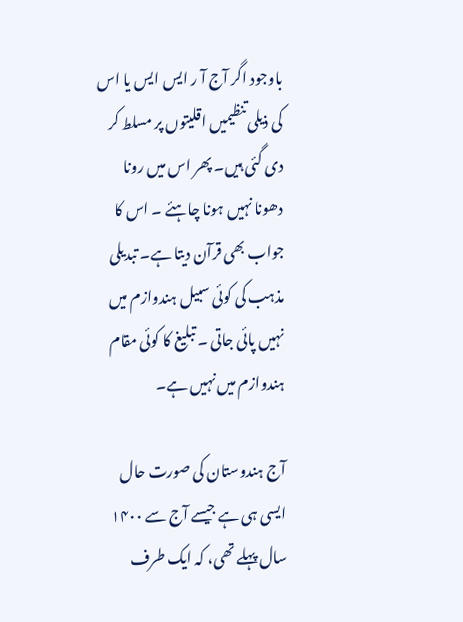باوجود اگر آج آ ر ایس ایس یا اس کی ذیلی تنظیمیں اقلیتوں پر مسلط کر دی گئی ہیں۔ پھر اس میں رونا دھونا نہیں ہونا چاہئے ۔ اس کا جواب بھی قرآن دیتا ہے۔ تبدیلی مذہب کی کوئی سبیل ہندوازم میں نہیں پائی جاتی ۔ تبلیغ کا کوئی مقام ہندوازم میں نہیں ہے۔

آج ہندوستان کی صورت حال ایسی ہی ہے جیسے آج سے ۱۴۰۰ سال پہلے تھی، کہ ایک طرف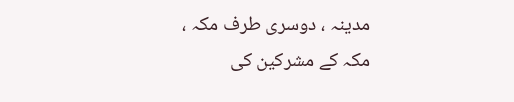مدینہ ، دوسری طرف مکہ ، مکہ کے مشرکین کی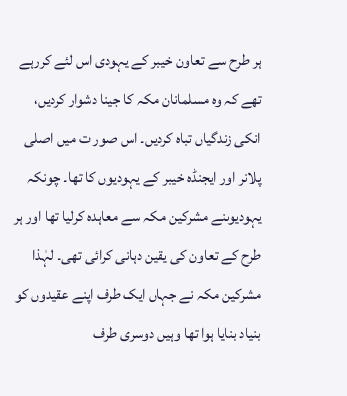ہر طرح سے تعاون خیبر کے یہودی اس لئے کررہے تھے کہ وہ مسلمانان مکہ کا جینا دشوار کردیں، انکی زندگیاں تباہ کردیں۔ اس صور ت میں اصلی پلانر اور ایجنڈہ خیبر کے یہودیوں کا تھا۔ چونکہ یہودیوںنے مشرکین مکہ سے معاہدہ کرلیا تھا اور ہر طرح کے تعاون کی یقین دہانی کرائی تھی۔ لہٰذا مشرکین مکہ نے جہاں ایک طرف اپنے عقیدوں کو بنیاد بنایا ہوا تھا وہیں دوسری طرف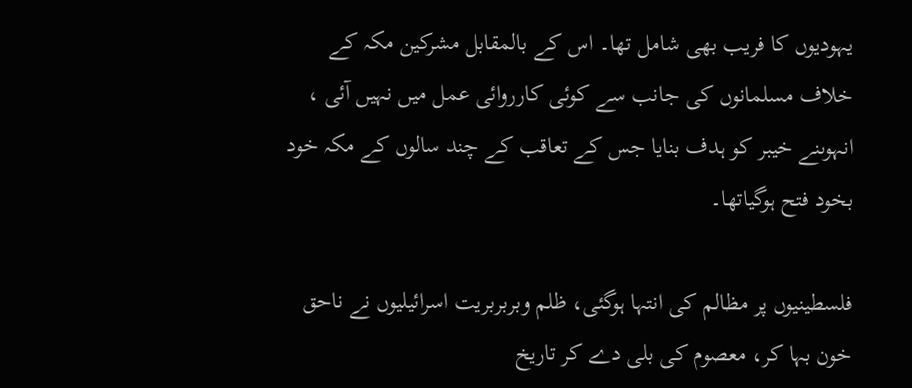یہودیوں کا فریب بھی شامل تھا۔ اس کے بالمقابل مشرکین مکہ کے خلاف مسلمانوں کی جانب سے کوئی کارروائی عمل میں نہیں آئی ، انہوںنے خیبر کو ہدف بنایا جس کے تعاقب کے چند سالوں کے مکہ خود بخود فتح ہوگیاتھا۔

فلسطینیوں پر مظالم کی انتہا ہوگئی، ظلم وبربربریت اسرائیلیوں نے ناحق خون بہا کر، معصوم کی بلی دے کر تاریخ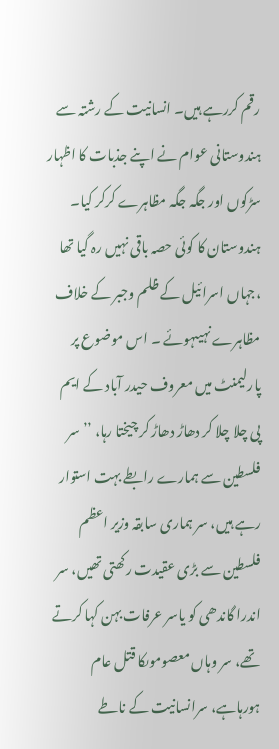رقم کررہے ہیں۔ انسانیت کے رشتہ سے ہندوستانی عوام نے اپنے جذبات کا اظہار سڑکوں اور جگہ جگہ مظاہرے کرکر کیا۔ ہندوستان کا کوئی حصہ باقی نہیں رہ گیا تھا ،جہاں اسرائیل کے ظلم وجبر کے خلاف مظاہرے نہیںہوئے ۔ اس موضوع پر پارلیمنٹ میں معروف حیدر آباد کے ایم پی چلا چلا کر دھاڑ دھاڑ کر چیختا رہا، ’’سر فلسطین سے ہمارے رابطے بہت استوار رہے ہیں، سر ہماری سابقہ وزیر اعظم فلسطین سے بڑی عقیدت رکھتی تھیں، سر اندرا گاندھی کو یاسر عرفات بہن کہا کرتے تھے، سر وہاں معصوموںکا قتل عام ہورہاہے، سرانسانیت کے ناطے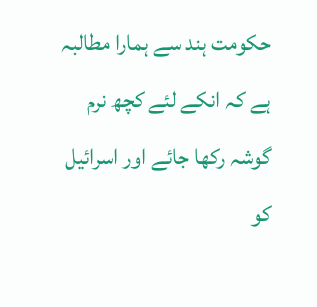حکومت ہند سے ہمارا مطالبہ ہے کہ انکے لئے کچھ نرم گوشہ رکھا جائے اور اسرائیل کو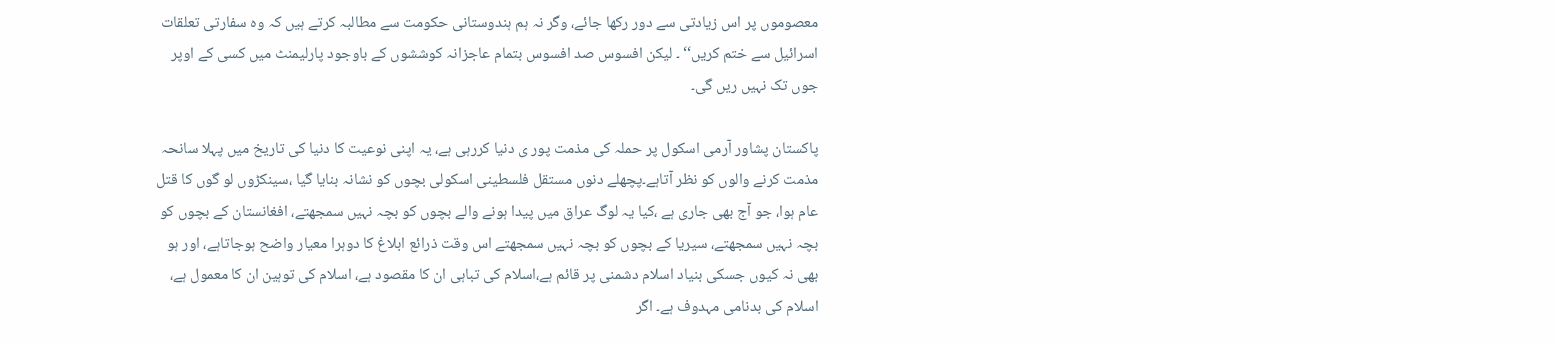معصوموں پر اس زیادتی سے دور رکھا جائے، وگر نہ ہم ہندوستانی حکومت سے مطالبہ کرتے ہیں کہ وہ سفارتی تعلقات اسرائیل سے ختم کریں‘‘ ۔ لیکن افسوس صد افسوس بتمام عاجزانہ کوششوں کے باوجود پارلیمنٹ میں کسی کے اوپر جوں تک نہیں ریں گی۔

پاکستان پشاور آرمی اسکول پر حملہ کی مذمت پور ی دنیا کررہی ہے، یہ اپنی نوعیت کا دنیا کی تاریخ میں پہلا سانحہ مذمت کرنے والوں کو نظر آتاہے۔پچھلے دنوں مستقل فلسطینی اسکولی بچوں کو نشانہ بنایا گیا ،سینکڑوں لو گوں کا قتل عام ہوا، جو آج بھی جاری ہے ،کیا یہ لوگ عراق میں پیدا ہونے والے بچوں کو بچہ نہیں سمجھتے، افغانستان کے بچوں کو بچہ نہیں سمجھتے، سیریا کے بچوں کو بچہ نہیں سمجھتے اس وقت ذرائع ابلاغ کا دوہرا معیار واضح ہوجاتاہے، اور ہو بھی نہ کیوں جسکی بنیاد اسلام دشمنی پر قائم ہے،اسلام کی تباہی ان کا مقصود ہے، اسلام کی توہین ان کا معمول ہے، اسلام کی بدنامی مہدوف ہے۔ اگر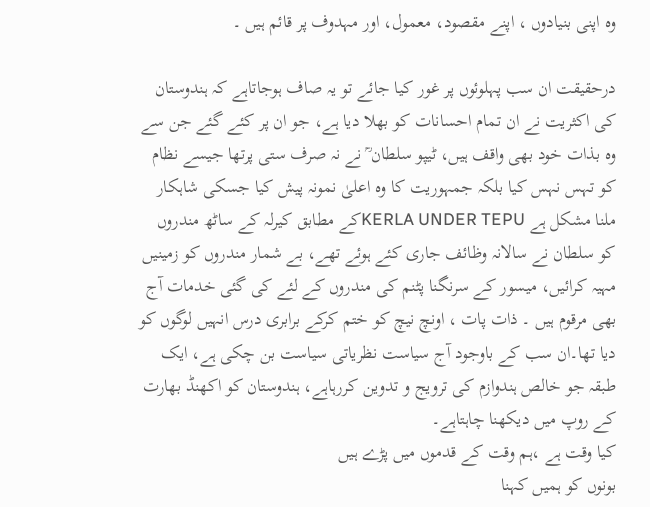وہ اپنی بنیادوں ، اپنے مقصود، معمول، اور مہدوف پر قائم ہیں ۔

درحقیقت ان سب پہلوئوں پر غور کیا جائے تو یہ صاف ہوجاتاہے کہ ہندوستان کی اکثریت نے ان تمام احسانات کو بھلا دیا ہے، جو ان پر کئے گئے جن سے وہ بذات خود بھی واقف ہیں، ٹیپو سلطان ؒ نے نہ صرف ستی پرتھا جیسے نظام کو تہس نہس کیا بلکہ جمہوریت کا وہ اعلیٰ نمونہ پیش کیا جسکی شاہکار ملنا مشکل ہے KERLA UNDER TEPUکے مطابق کیرلہ کے ساٹھ مندروں کو سلطان نے سالانہ وظائف جاری کئے ہوئے تھے، بے شمار مندروں کو زمینیں مہیہ کرائیں، میسور کے سرنگنا پٹنم کی مندروں کے لئے کی گئی خدمات آج بھی مرقوم ہیں ۔ ذات پات ، اونچ نیچ کو ختم کرکے برابری درس انہیں لوگوں کو دیا تھا۔ان سب کے باوجود آج سیاست نظریاتی سیاست بن چکی ہے، ایک طبقہ جو خالص ہندوازم کی ترویج و تدوین کررہاہے، ہندوستان کو اکھنڈ بھارت کے روپ میں دیکھنا چاہتاہے۔
کیا وقت ہے ،ہم وقت کے قدموں میں پڑے ہیں
بونوں کو ہمیں کہنا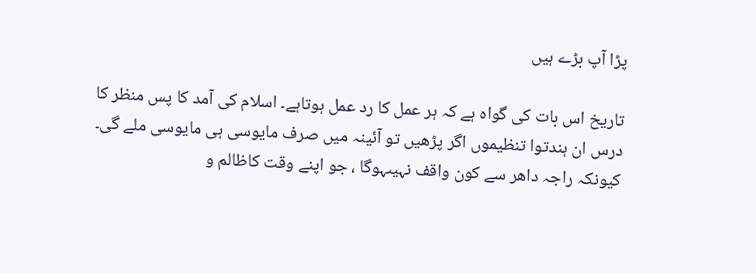پڑا آپ بڑے ہیں

تاریخ اس بات کی گواہ ہے کہ ہر عمل کا رد عمل ہوتاہے۔ اسلام کی آمد کا پس منظر کا درس ان ہندتوا تنظیموں اگر پڑھیں تو آئینہ میں صرف مایوسی ہی مایوسی ملے گی۔ کیونکہ راجہ داھر سے کون واقف نہیںہوگا ، جو اپنے وقت کاظالم و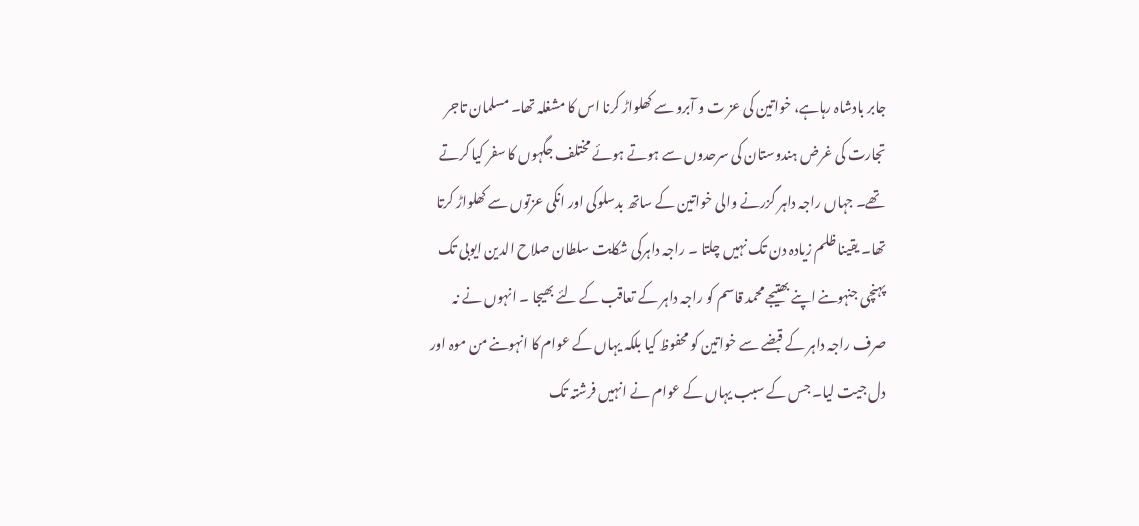جابر بادشاہ رہاہے، خواتین کی عز ت و آبرو سے کھلواڑ کرنا اس کا مشغلہ تھا۔ مسلمان تاجر تجارت کی غرض ہندوستان کی سرحدوں سے ہوتے ہوئے مختلف جگہوں کا سفر کیا کرتے تھے۔ جہاں راجہ داہر گزرنے والی خواتین کے ساتھ بدسلوکی اور انکی عزتوں سے کھلواڑ کرتا تھا۔ یقینا ظلم زیادہ دن تک نہیں چلتا ۔ راجہ داہرکی شکایت سلطان صلاح الدین ایوبی تک پہنچی جنہوںنے اپنے بھتیجے محمد قاسم کو راجہ داہر کے تعاقب کے لئے بھیجا ۔ انہوں نے نہ صرف راجہ داہر کے قبضے سے خواتین کو محفوظ کیا بلکہ یہاں کے عوام کا انہوںنے من موہ اور دل جیت لیا۔ جس کے سبب یہاں کے عوام نے انہیں فرشتہ تک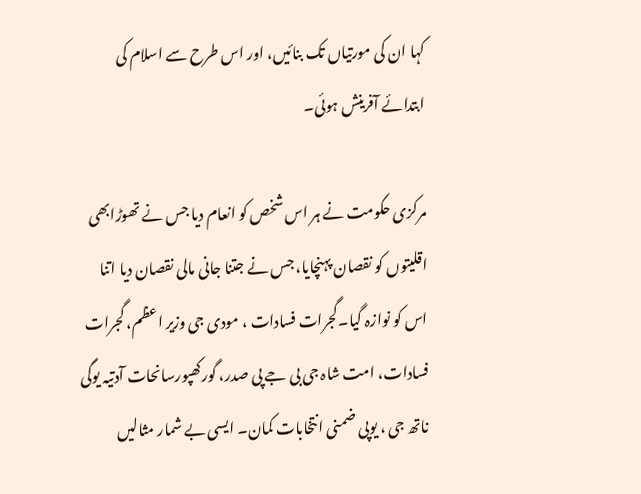کہا ان کی مورتیاں تک بنائیں، اور اس طرح سے اسلام کی ابتدائے آفرینش ہوئی۔

مرکزی حکومت نے ہر اس شخص کو انعام دیا جس نے تھوڑابھی اقلیتوں کو نقصان پہنچایا، جس نے جتنا جانی مالی نقصان دیا اتنا اس کو نوازہ گیا۔گجرات فسادات ، مودی جی وزیر اعظم، گجرات فسادات، امت شاہ جی بی جے پی صدر، گورکھپورسانحات آدتیہ یوگی ناتھ جی ، یوپی ضمنی انتخابات کمان۔ ایسی بے شمار مثالیں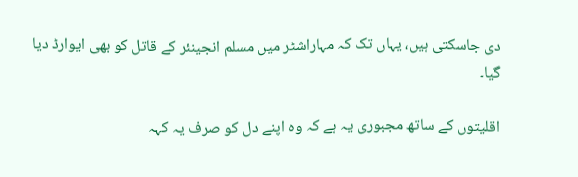دی جاسکتی ہیں، یہاں تک کہ مہاراشٹر میں مسلم انجینئر کے قاتل کو بھی ایوارڈ دیا گیا۔

اقلیتوں کے ساتھ مجبوری یہ ہے کہ وہ اپنے دل کو صرف یہ کہہ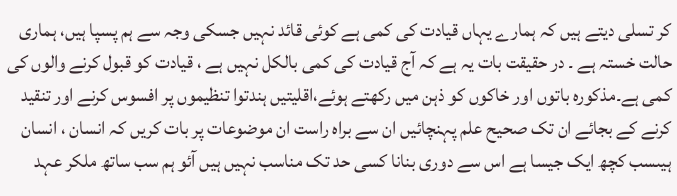کر تسلی دیتے ہیں کہ ہمارے یہاں قیادت کی کمی ہے کوئی قائد نہیں جسکی وجہ سے ہم پسپا ہیں، ہماری حالت خستہ ہے ۔ در حقیقت بات یہ ہے کہ آج قیادت کی کمی بالکل نہیں ہے ، قیادت کو قبول کرنے والوں کی کمی ہے۔مذکورہ باتوں اور خاکوں کو ذہن میں رکھتے ہوئے،اقلیتیں ہندتوا تنظیموں پر افسوس کرنے اور تنقید کرنے کے بجائے ان تک صحیح علم پہنچائیں ان سے براہ راست ان موضوعات پر بات کریں کہ انسان ، انسان ہیںسب کچھ ایک جیسا ہے اس سے دوری بنانا کسی حد تک مناسب نہیں ہیں آئو ہم سب ساتھ ملکر عہد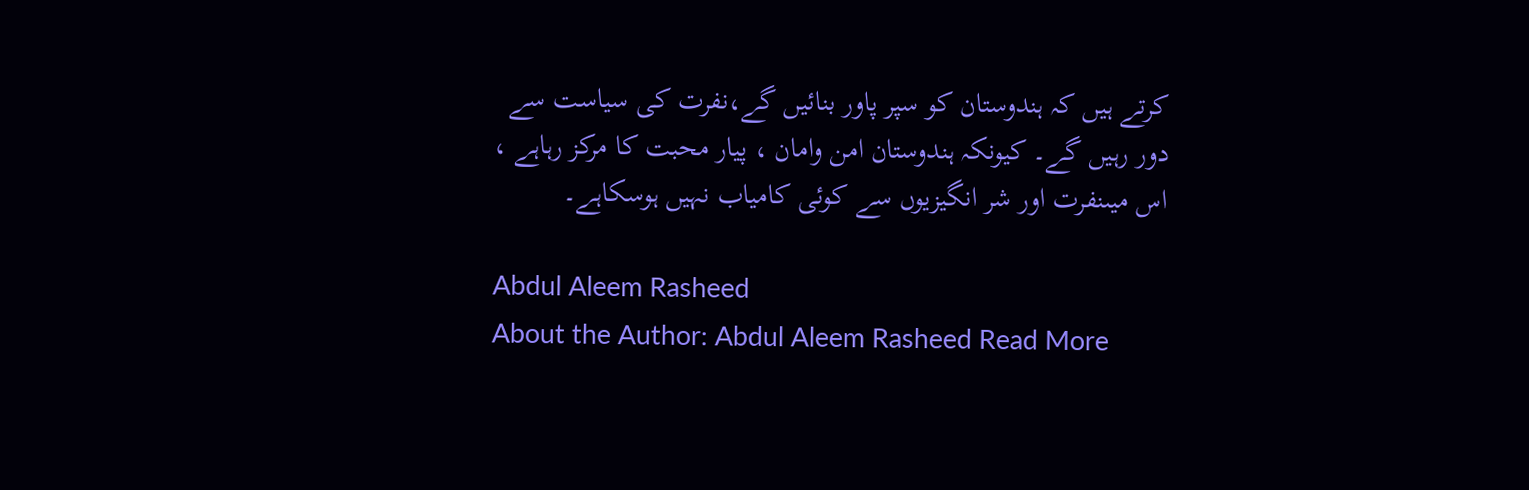کرتے ہیں کہ ہندوستان کو سپر پاور بنائیں گے،نفرت کی سیاست سے دور رہیں گے۔ کیونکہ ہندوستان امن وامان ، پیار محبت کا مرکز رہاہے ، اس میںنفرت اور شر انگیزیوں سے کوئی کامیاب نہیں ہوسکاہے۔

Abdul Aleem Rasheed
About the Author: Abdul Aleem Rasheed Read More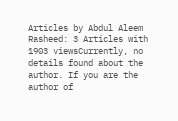Articles by Abdul Aleem Rasheed: 3 Articles with 1903 viewsCurrently, no details found about the author. If you are the author of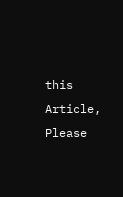this Article, Please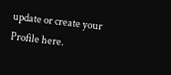update or create your Profile here.